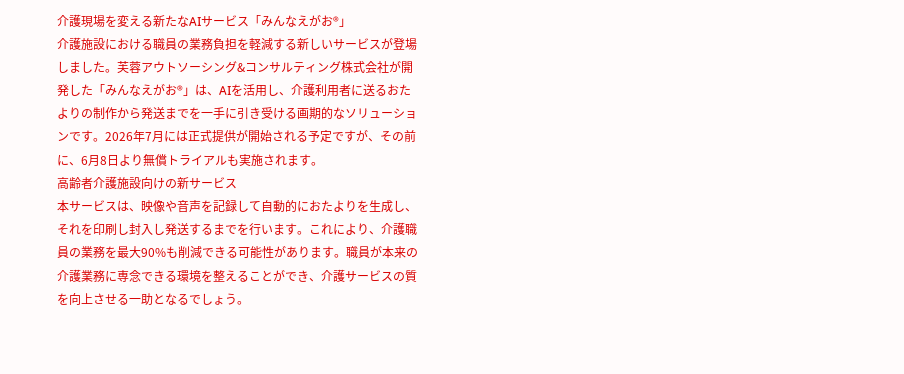介護現場を変える新たなAIサービス「みんなえがお®」
介護施設における職員の業務負担を軽減する新しいサービスが登場しました。芙蓉アウトソーシング&コンサルティング株式会社が開発した「みんなえがお®」は、AIを活用し、介護利用者に送るおたよりの制作から発送までを一手に引き受ける画期的なソリューションです。2026年7月には正式提供が開始される予定ですが、その前に、6月8日より無償トライアルも実施されます。
高齢者介護施設向けの新サービス
本サービスは、映像や音声を記録して自動的におたよりを生成し、それを印刷し封入し発送するまでを行います。これにより、介護職員の業務を最大90%も削減できる可能性があります。職員が本来の介護業務に専念できる環境を整えることができ、介護サービスの質を向上させる一助となるでしょう。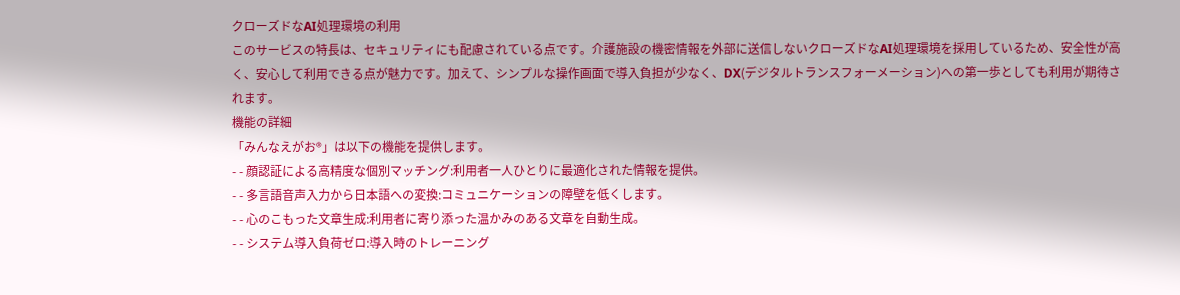クローズドなAI処理環境の利用
このサービスの特長は、セキュリティにも配慮されている点です。介護施設の機密情報を外部に送信しないクローズドなAI処理環境を採用しているため、安全性が高く、安心して利用できる点が魅力です。加えて、シンプルな操作画面で導入負担が少なく、DX(デジタルトランスフォーメーション)への第一歩としても利用が期待されます。
機能の詳細
「みんなえがお®」は以下の機能を提供します。
- - 顔認証による高精度な個別マッチング:利用者一人ひとりに最適化された情報を提供。
- - 多言語音声入力から日本語への変換:コミュニケーションの障壁を低くします。
- - 心のこもった文章生成:利用者に寄り添った温かみのある文章を自動生成。
- - システム導入負荷ゼロ:導入時のトレーニング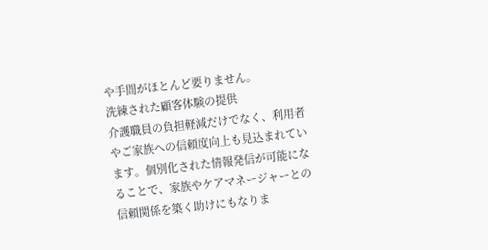や手間がほとんど要りません。
洗練された顧客体験の提供
介護職員の負担軽減だけでなく、利用者やご家族への信頼度向上も見込まれています。個別化された情報発信が可能になることで、家族やケアマネージャーとの信頼関係を築く助けにもなりま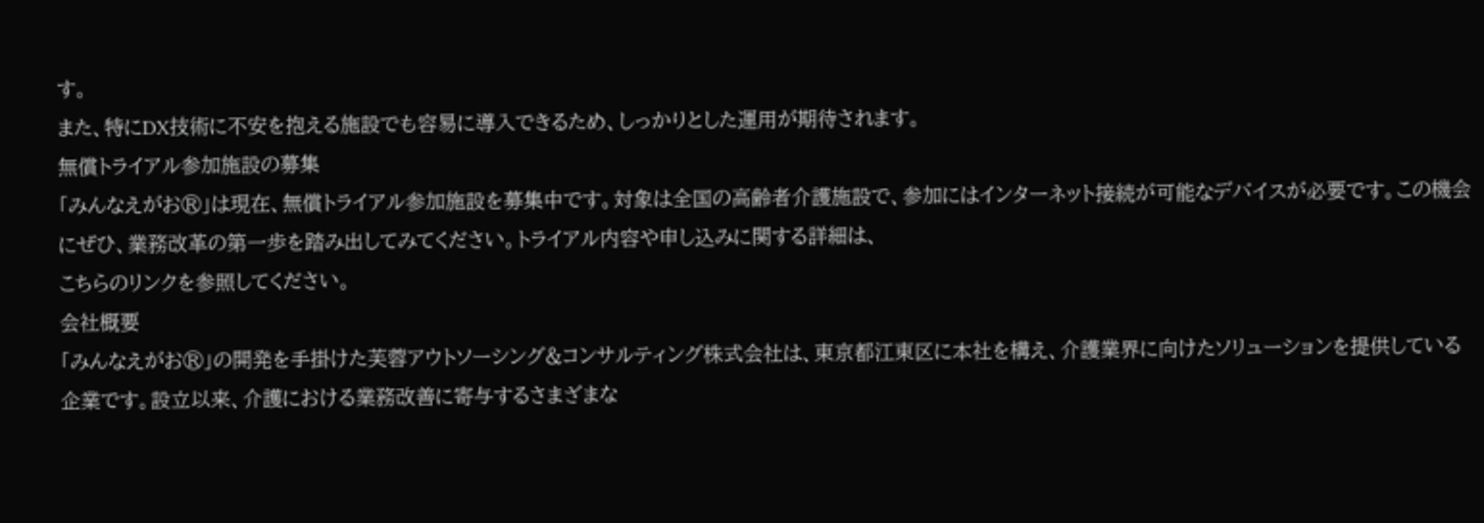す。
また、特にDX技術に不安を抱える施設でも容易に導入できるため、しっかりとした運用が期待されます。
無償トライアル参加施設の募集
「みんなえがお®」は現在、無償トライアル参加施設を募集中です。対象は全国の高齢者介護施設で、参加にはインターネット接続が可能なデバイスが必要です。この機会にぜひ、業務改革の第一歩を踏み出してみてください。トライアル内容や申し込みに関する詳細は、
こちらのリンクを参照してください。
会社概要
「みんなえがお®」の開発を手掛けた芙蓉アウトソーシング&コンサルティング株式会社は、東京都江東区に本社を構え、介護業界に向けたソリューションを提供している企業です。設立以来、介護における業務改善に寄与するさまざまな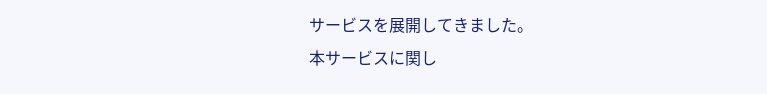サービスを展開してきました。
本サービスに関し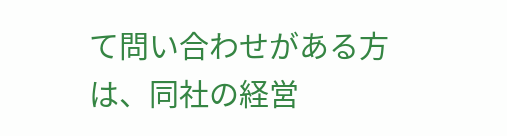て問い合わせがある方は、同社の経営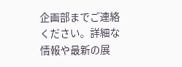企画部までご連絡ください。詳細な情報や最新の展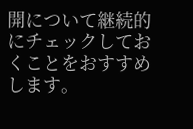開について継続的にチェックしておくことをおすすめします。